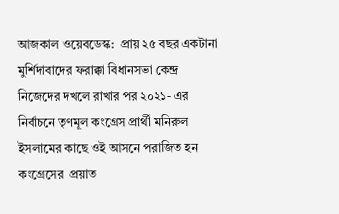আজকাল ওয়েবডেস্ক:  প্রায় ২৫ বছর একটানা মুর্শিদাবাদের ফরাক্কা বিধানসভা কেন্দ্র নিজেদের দখলে রাখার পর ২০২১- এর নির্বাচনে তৃণমূল কংগ্রেস প্রার্থী মনিরুল ইসলামের কাছে ওই আসনে পরাজিত হন কংগ্রেসের  প্রয়াত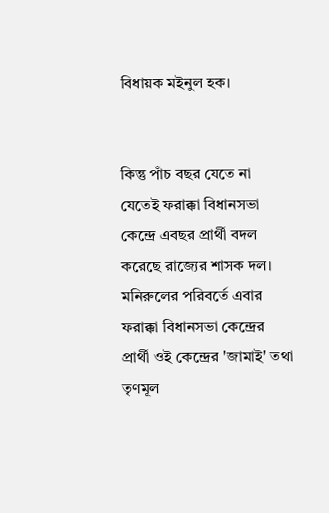বিধায়ক মইনুল হক।


কিন্তু পাঁচ বছর যেতে না যেতেই ফরাক্কা বিধানসভা কেন্দ্রে এবছর প্রার্থী বদল করেছে রাজ্যের শাসক দল। মনিরুলের পরিবর্তে এবার ফরাক্কা বিধানসভা কেন্দ্রের প্রার্থী ওই কেন্দ্রের 'জামাই' তথা তৃণমূল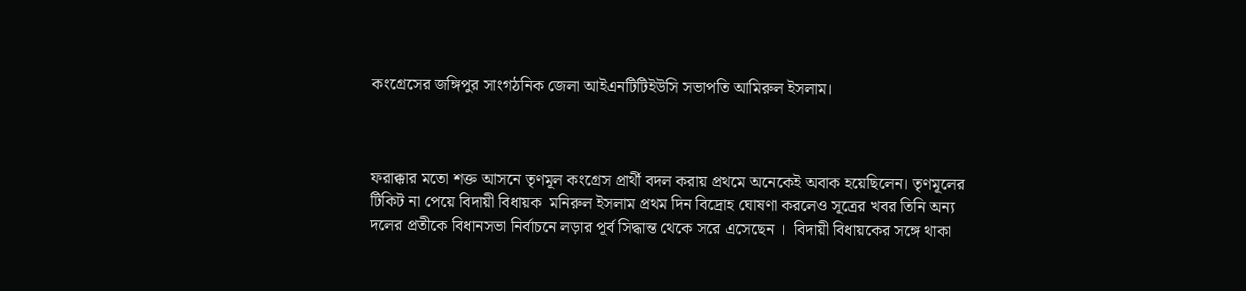কংগ্রেসের জঙ্গিপুর সাংগঠনিক জেলা আইএনটিটিইউসি সভাপতি আমিরুল ইসলাম।



ফরাক্কার মতো শক্ত আসনে তৃণমূল কংগ্রেস প্রার্থী বদল করায় প্রথমে অনেকেই অবাক হয়েছিলেন। তৃণমূলের টিকিট না পেয়ে বিদায়ী বিধায়ক  মনিরুল ইসলাম প্রথম দিন বিদ্রোহ ঘোষণা করলেও সূত্রের খবর তিনি অন্য দলের প্রতীকে বিধানসভা নির্বাচনে লড়ার পূর্ব সিদ্ধান্ত থেকে সরে এসেছেন ।  বিদায়ী বিধায়কের সঙ্গে থাকা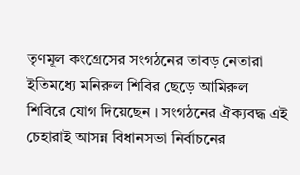তৃণমূল কংগ্রেসের সংগঠনের তাবড় নেতারা ইতিমধ্যে মনিরুল শিবির ছেড়ে আমিরুল শিবিরে যোগ দিয়েছেন । সংগঠনের ঐক্যবদ্ধ এই চেহারাই আসন্ন বিধানসভা নির্বাচনের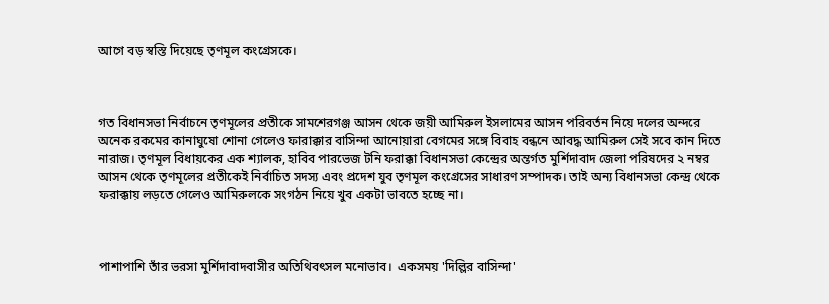আগে বড় স্বস্তি দিয়েছে তৃণমূল কংগ্রেসকে।



গত বিধানসভা নির্বাচনে তৃণমূলের প্রতীকে সামশেরগঞ্জ আসন থেকে জয়ী আমিরুল ইসলামের আসন পরিবর্তন নিয়ে দলের অন্দরে অনেক রকমের কানাঘুষো শোনা গেলেও ফারাক্কার বাসিন্দা আনোয়ারা বেগমের সঙ্গে বিবাহ বন্ধনে আবদ্ধ আমিরুল সেই সবে কান দিতে নারাজ। তৃণমূল বিধায়কের এক শ্যালক, হাবিব পারভেজ টনি ফরাক্কা বিধানসভা কেন্দ্রের অন্তর্গত মুর্শিদাবাদ জেলা পরিষদের ২ নম্বর আসন থেকে তৃণমূলের প্রতীকেই নির্বাচিত সদস্য এবং প্রদেশ যুব তৃণমূল কংগ্রেসের সাধারণ সম্পাদক। তাই অন্য বিধানসভা কেন্দ্র থেকে ফরাক্কায় লড়তে গেলেও আমিরুলকে সংগঠন নিয়ে খুব একটা ভাবতে হচ্ছে না।



পাশাপাশি তাঁর ভরসা মুর্শিদাবাদবাসীর অতিথিবৎসল মনোভাব।  একসময় 'দিল্লির বাসিন্দা'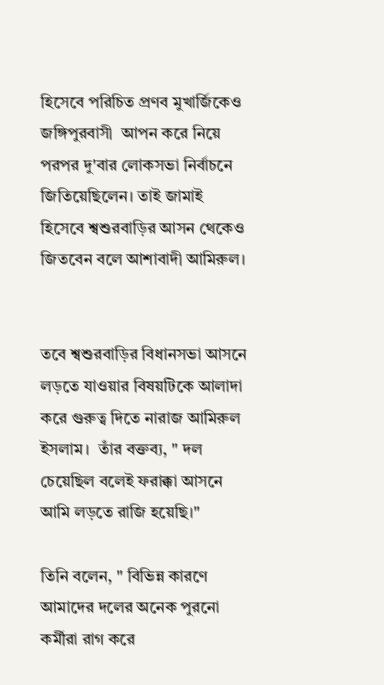হিসেবে পরিচিত প্রণব মুখার্জিকেও জঙ্গিপুরবাসী  আপন করে নিয়ে পরপর দু'বার লোকসভা নির্বাচনে জিতিয়েছিলেন। তাই জামাই হিসেবে শ্বশুরবাড়ির আসন থেকেও জিতবেন বলে আশাবাদী আমিরুল।


তবে শ্বশুরবাড়ির বিধানসভা আসনে লড়তে যাওয়ার বিষয়টিকে আলাদা করে গুরুত্ব দিতে নারাজ আমিরুল ইসলাম।  তাঁর বক্তব্য, " দল চেয়েছিল বলেই ফরাক্কা আসনে আমি লড়তে রাজি হয়েছি।"

তিনি বলেন, " বিভিন্ন কারণে আমাদের দলের অনেক পুরনো কর্মীরা রাগ করে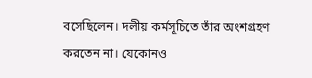বসেছিলেন। দলীয় কর্মসূচিতে তাঁর অংশগ্রহণ করতেন না। যেকোনও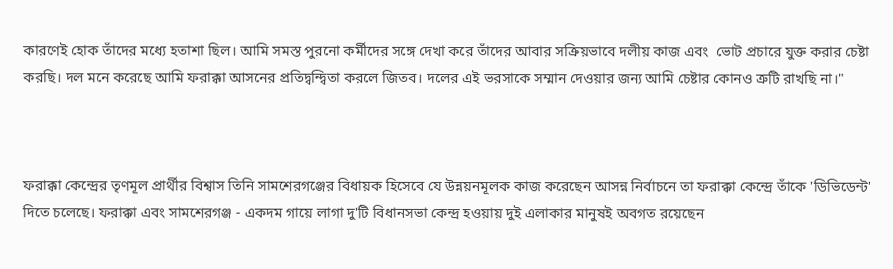কারণেই হোক তাঁদের মধ্যে হতাশা ছিল। আমি সমস্ত পুরনো কর্মীদের সঙ্গে দেখা করে তাঁদের আবার সক্রিয়ভাবে দলীয় কাজ এবং  ভোট প্রচারে যুক্ত করার চেষ্টা করছি। দল মনে করেছে আমি ফরাক্কা আসনের প্রতিদ্বন্দ্বিতা করলে জিতব। দলের এই ভরসাকে সম্মান দেওয়ার জন্য আমি চেষ্টার কোনও ত্রুটি রাখছি না।"



ফরাক্কা কেন্দ্রের তৃণমূল প্রার্থীর বিশ্বাস তিনি সামশেরগঞ্জের বিধায়ক হিসেবে যে উন্নয়নমূলক কাজ করেছেন আসন্ন নির্বাচনে তা ফরাক্কা কেন্দ্রে তাঁকে 'ডিভিডেন্ট' দিতে চলেছে। ফরাক্কা এবং সামশেরগঞ্জ - একদম গায়ে লাগা দু'টি বিধানসভা কেন্দ্র হওয়ায় দুই এলাকার মানুষই অবগত রয়েছেন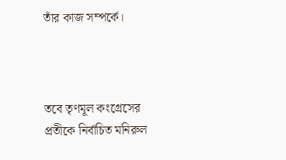তাঁর কাজ সম্পর্কে।



তবে তৃণমূল কংগ্রেসের প্রতীকে নির্বাচিত মনিরুল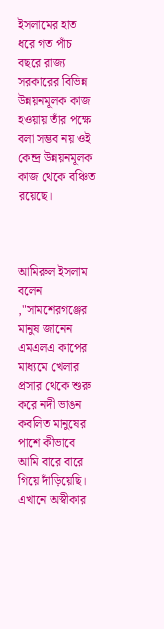ইসলামের হাত ধরে গত পাঁচ বছরে রাজ্য সরকারের বিভিন্ন উন্নয়নমূলক কাজ হওয়ায় তাঁর পক্ষে  বলা সম্ভব নয় ওই কেন্দ্র উন্নয়নমূলক কাজ থেকে বঞ্চিত রয়েছে।



আমিরুল ইসলাম বলেন ,"সামশেরগঞ্জের মানুষ জানেন এমএলএ কাপের মাধ্যমে খেলার প্রসার থেকে শুরু করে নদী ভাঙন কবলিত মানুষের পাশে কীভাবে আমি বারে বারে গিয়ে দাঁড়িয়েছি। এখানে অস্বীকার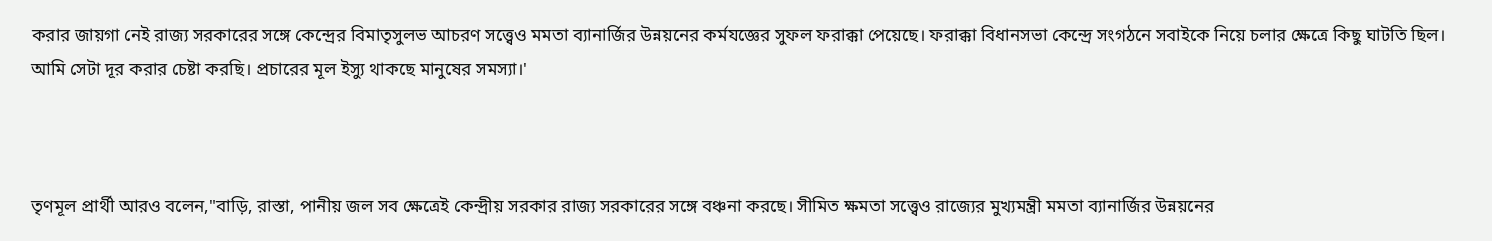করার জায়গা নেই রাজ্য সরকারের সঙ্গে কেন্দ্রের বিমাতৃসুলভ আচরণ সত্ত্বেও মমতা ব্যানার্জির উন্নয়নের কর্মযজ্ঞের সুফল ফরাক্কা পেয়েছে। ফরাক্কা বিধানসভা কেন্দ্রে সংগঠনে সবাইকে নিয়ে চলার ক্ষেত্রে কিছু ঘাটতি ছিল। আমি সেটা দূর করার চেষ্টা করছি। প্রচারের মূল ইস্যু থাকছে মানুষের সমস্যা।'



তৃণমূল প্রার্থী আরও বলেন,"বাড়ি, রাস্তা, পানীয় জল সব ক্ষেত্রেই কেন্দ্রীয় সরকার রাজ্য সরকারের সঙ্গে বঞ্চনা করছে। সীমিত ক্ষমতা সত্ত্বেও রাজ্যের মুখ্যমন্ত্রী মমতা ব্যানার্জির উন্নয়নের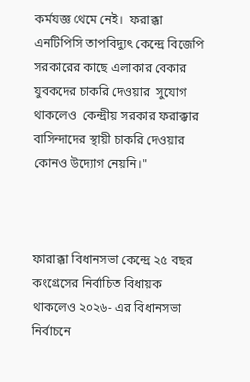কর্মযজ্ঞ থেমে নেই।  ফরাক্কা এনটিপিসি তাপবিদ্যুৎ কেন্দ্রে বিজেপি সরকারের কাছে এলাকার বেকার যুবকদের চাকরি দেওয়ার  সুযোগ থাকলেও  কেন্দ্রীয় সরকার ফরাক্কার বাসিন্দাদের স্থায়ী চাকরি দেওয়ার কোনও উদ্যোগ নেয়নি।"



ফারাক্কা বিধানসভা কেন্দ্রে ২৫ বছর কংগ্রেসের নির্বাচিত বিধায়ক থাকলেও ২০২৬- এর বিধানসভা নির্বাচনে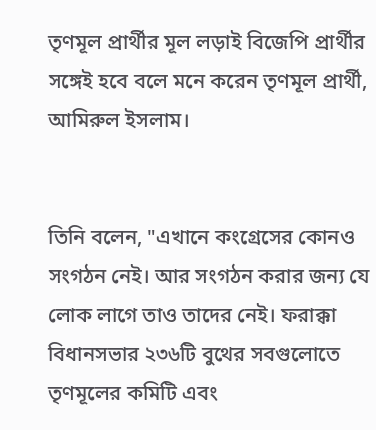তৃণমূল প্রার্থীর মূল লড়াই বিজেপি প্রার্থীর সঙ্গেই হবে বলে মনে করেন তৃণমূল প্রার্থী, আমিরুল ইসলাম।


তিনি বলেন, "এখানে কংগ্রেসের কোনও সংগঠন নেই। আর সংগঠন করার জন্য যে লোক লাগে তাও তাদের নেই। ফরাক্কা বিধানসভার ২৩৬টি বুথের সবগুলোতে তৃণমূলের কমিটি এবং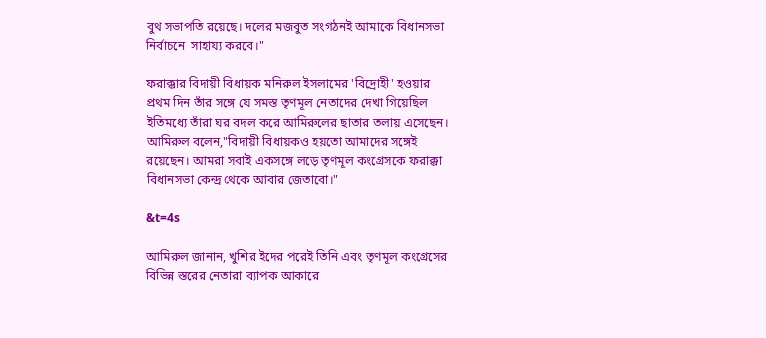বুথ সভাপতি রয়েছে। দলের মজবুত সংগঠনই আমাকে বিধানসভা নির্বাচনে  সাহায্য করবে।"

ফরাক্কার বিদায়ী বিধায়ক মনিরুল ইসলামের 'বিদ্রোহী' হওয়ার প্রথম দিন তাঁর সঙ্গে যে সমস্ত তৃণমূল নেতাদের দেখা গিয়েছিল ইতিমধ্যে তাঁরা ঘর বদল করে আমিরুলের ছাতার তলায় এসেছেন। আমিরুল বলেন,"বিদায়ী বিধায়কও হয়তো আমাদের সঙ্গেই রয়েছেন। আমরা সবাই একসঙ্গে লড়ে তৃণমূল কংগ্রেসকে ফরাক্কা বিধানসভা কেন্দ্র থেকে আবার জেতাবো।"

&t=4s

আমিরুল জানান, খুশির ইদের পরেই তিনি এবং তৃণমূল কংগ্রেসের বিভিন্ন স্তরের নেতারা ব্যাপক আকারে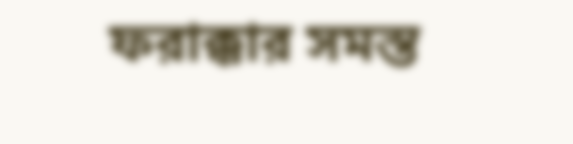ফরাক্কার সমস্ত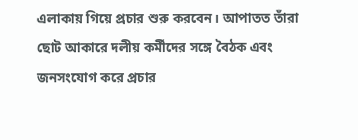এলাকায় গিয়ে প্রচার শুরু করবেন। আপাতত তাঁরা ছোট আকারে দলীয় কর্মীদের সঙ্গে বৈঠক এবং জনসংযোগ করে প্রচার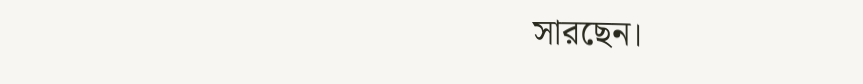সারছেন।